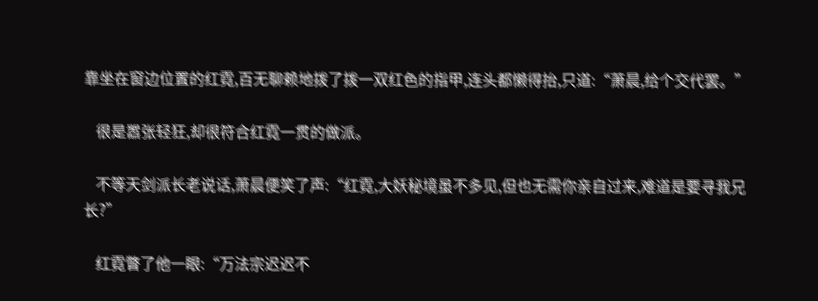靠坐在窗边位置的红霓,百无聊赖地拨了拨一双红色的指甲,连头都懒得抬,只道:“萧晨,给个交代罢。”

    很是嚣张轻狂,却很符合红霓一贯的做派。

    不等天剑派长老说话,萧晨便笑了声:“红霓,大妖秘境虽不多见,但也无需你亲自过来,难道是要寻我兄长?”

    红霓瞥了他一眼:“万法宗迟迟不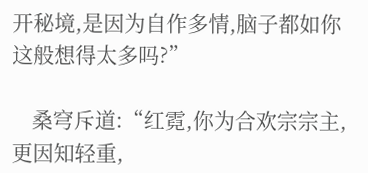开秘境,是因为自作多情,脑子都如你这般想得太多吗?”

    桑穹斥道:“红霓,你为合欢宗宗主,更因知轻重,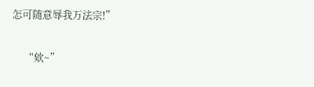怎可随意辱我万法宗!”

    “欸~”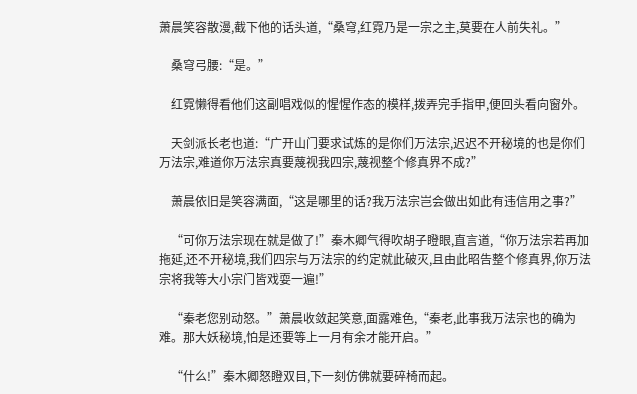萧晨笑容散漫,截下他的话头道,“桑穹,红霓乃是一宗之主,莫要在人前失礼。”

    桑穹弓腰:“是。”

    红霓懒得看他们这副唱戏似的惺惺作态的模样,拨弄完手指甲,便回头看向窗外。

    天剑派长老也道:“广开山门要求试炼的是你们万法宗,迟迟不开秘境的也是你们万法宗,难道你万法宗真要蔑视我四宗,蔑视整个修真界不成?”

    萧晨依旧是笑容满面,“这是哪里的话?我万法宗岂会做出如此有违信用之事?”

    “可你万法宗现在就是做了!”秦木卿气得吹胡子瞪眼,直言道,“你万法宗若再加拖延,还不开秘境,我们四宗与万法宗的约定就此破灭,且由此昭告整个修真界,你万法宗将我等大小宗门皆戏耍一遍!”

    “秦老您别动怒。”萧晨收敛起笑意,面露难色,“秦老,此事我万法宗也的确为难。那大妖秘境,怕是还要等上一月有余才能开启。”

    “什么!”秦木卿怒瞪双目,下一刻仿佛就要碎椅而起。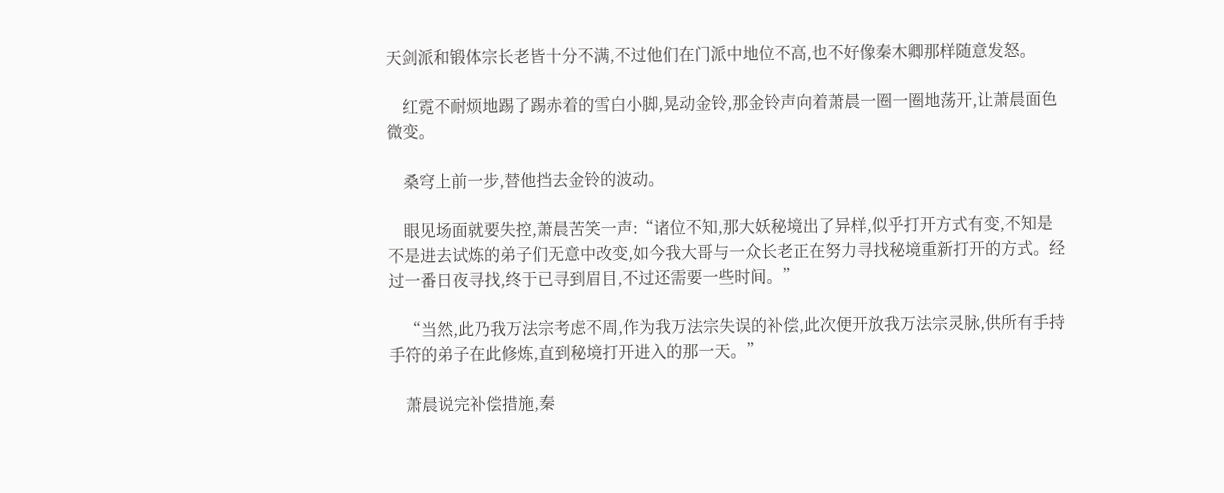天剑派和锻体宗长老皆十分不满,不过他们在门派中地位不高,也不好像秦木卿那样随意发怒。

    红霓不耐烦地踢了踢赤着的雪白小脚,晃动金铃,那金铃声向着萧晨一圈一圈地荡开,让萧晨面色微变。

    桑穹上前一步,替他挡去金铃的波动。

    眼见场面就要失控,萧晨苦笑一声:“诸位不知,那大妖秘境出了异样,似乎打开方式有变,不知是不是进去试炼的弟子们无意中改变,如今我大哥与一众长老正在努力寻找秘境重新打开的方式。经过一番日夜寻找,终于已寻到眉目,不过还需要一些时间。”

    “当然,此乃我万法宗考虑不周,作为我万法宗失误的补偿,此次便开放我万法宗灵脉,供所有手持手符的弟子在此修炼,直到秘境打开进入的那一天。”

    萧晨说完补偿措施,秦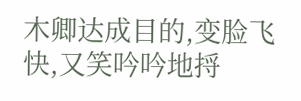木卿达成目的,变脸飞快,又笑吟吟地捋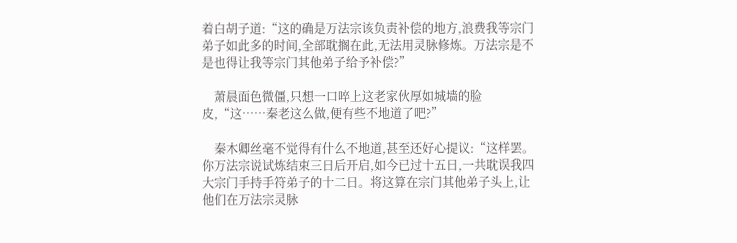着白胡子道:“这的确是万法宗该负责补偿的地方,浪费我等宗门弟子如此多的时间,全部耽搁在此,无法用灵脉修炼。万法宗是不是也得让我等宗门其他弟子给予补偿?”

    萧晨面色微僵,只想一口啐上这老家伙厚如城墙的脸皮,“这……秦老这么做,便有些不地道了吧?”

    秦木卿丝毫不觉得有什么不地道,甚至还好心提议:“这样罢。你万法宗说试炼结束三日后开启,如今已过十五日,一共耽误我四大宗门手持手符弟子的十二日。将这算在宗门其他弟子头上,让他们在万法宗灵脉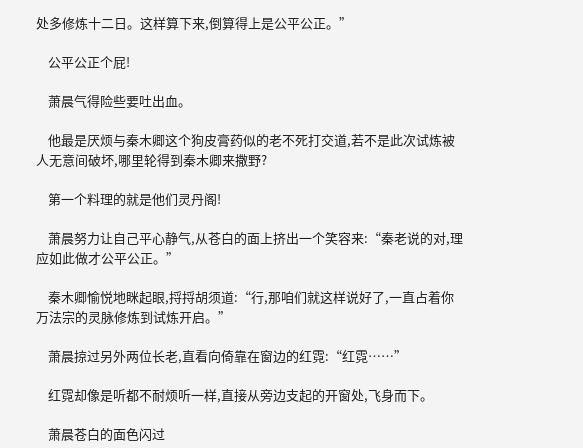处多修炼十二日。这样算下来,倒算得上是公平公正。”

    公平公正个屁!

    萧晨气得险些要吐出血。

    他最是厌烦与秦木卿这个狗皮膏药似的老不死打交道,若不是此次试炼被人无意间破坏,哪里轮得到秦木卿来撒野?

    第一个料理的就是他们灵丹阁!

    萧晨努力让自己平心静气,从苍白的面上挤出一个笑容来:“秦老说的对,理应如此做才公平公正。”

    秦木卿愉悦地眯起眼,捋捋胡须道:“行,那咱们就这样说好了,一直占着你万法宗的灵脉修炼到试炼开启。”

    萧晨掠过另外两位长老,直看向倚靠在窗边的红霓:“红霓……”

    红霓却像是听都不耐烦听一样,直接从旁边支起的开窗处,飞身而下。

    萧晨苍白的面色闪过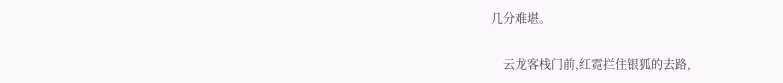几分难堪。

    云龙客栈门前,红霓拦住银狐的去路,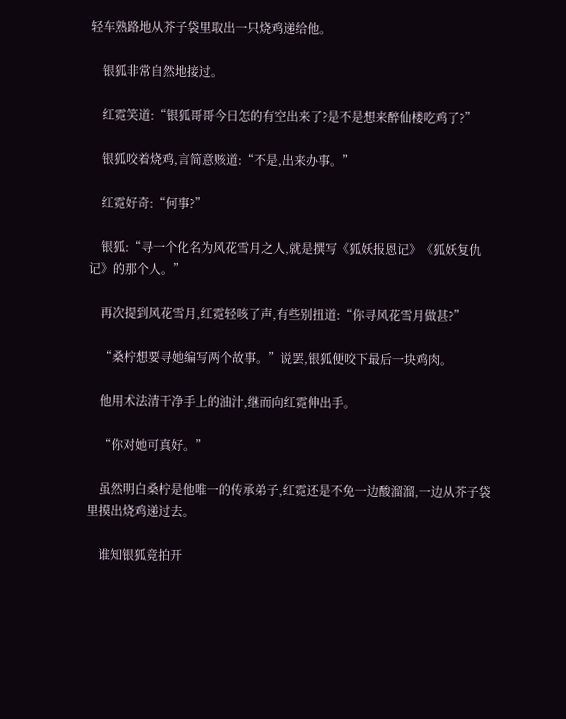轻车熟路地从芥子袋里取出一只烧鸡递给他。

    银狐非常自然地接过。

    红霓笑道:“银狐哥哥今日怎的有空出来了?是不是想来醉仙楼吃鸡了?”

    银狐咬着烧鸡,言简意赅道:“不是,出来办事。”

    红霓好奇:“何事?”

    银狐:“寻一个化名为风花雪月之人,就是撰写《狐妖报恩记》《狐妖复仇记》的那个人。”

    再次提到风花雪月,红霓轻咳了声,有些别扭道:“你寻风花雪月做甚?”

    “桑柠想要寻她编写两个故事。”说罢,银狐便咬下最后一块鸡肉。

    他用术法清干净手上的油汁,继而向红霓伸出手。

    “你对她可真好。”

    虽然明白桑柠是他唯一的传承弟子,红霓还是不免一边酸溜溜,一边从芥子袋里摸出烧鸡递过去。

    谁知银狐竟拍开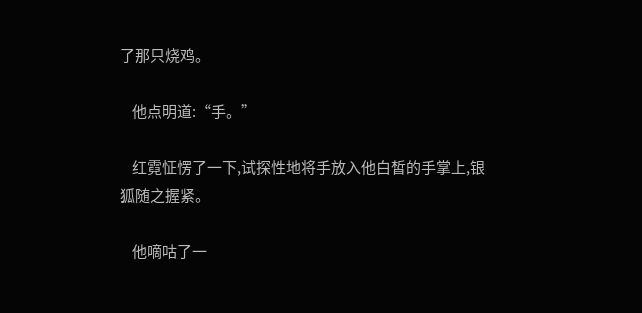了那只烧鸡。

    他点明道:“手。”

    红霓怔愣了一下,试探性地将手放入他白皙的手掌上,银狐随之握紧。

    他嘀咕了一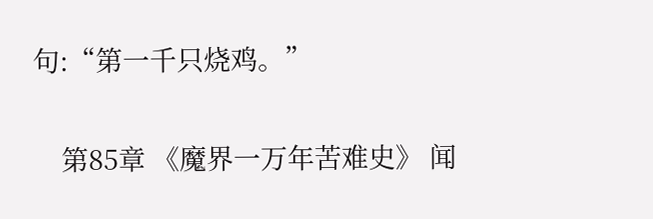句:“第一千只烧鸡。”

    第85章 《魔界一万年苦难史》 闻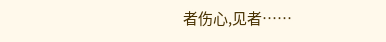者伤心,见者……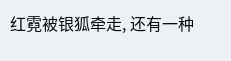红霓被银狐牵走, 还有一种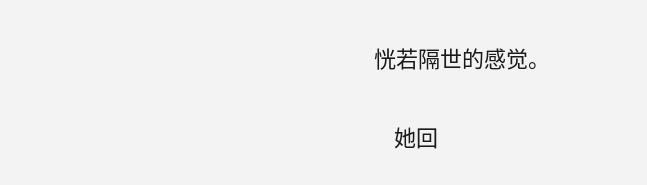恍若隔世的感觉。

    她回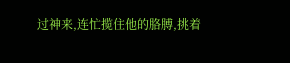过神来,连忙揽住他的胳膊,挑着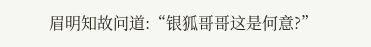眉明知故问道:“银狐哥哥这是何意?”